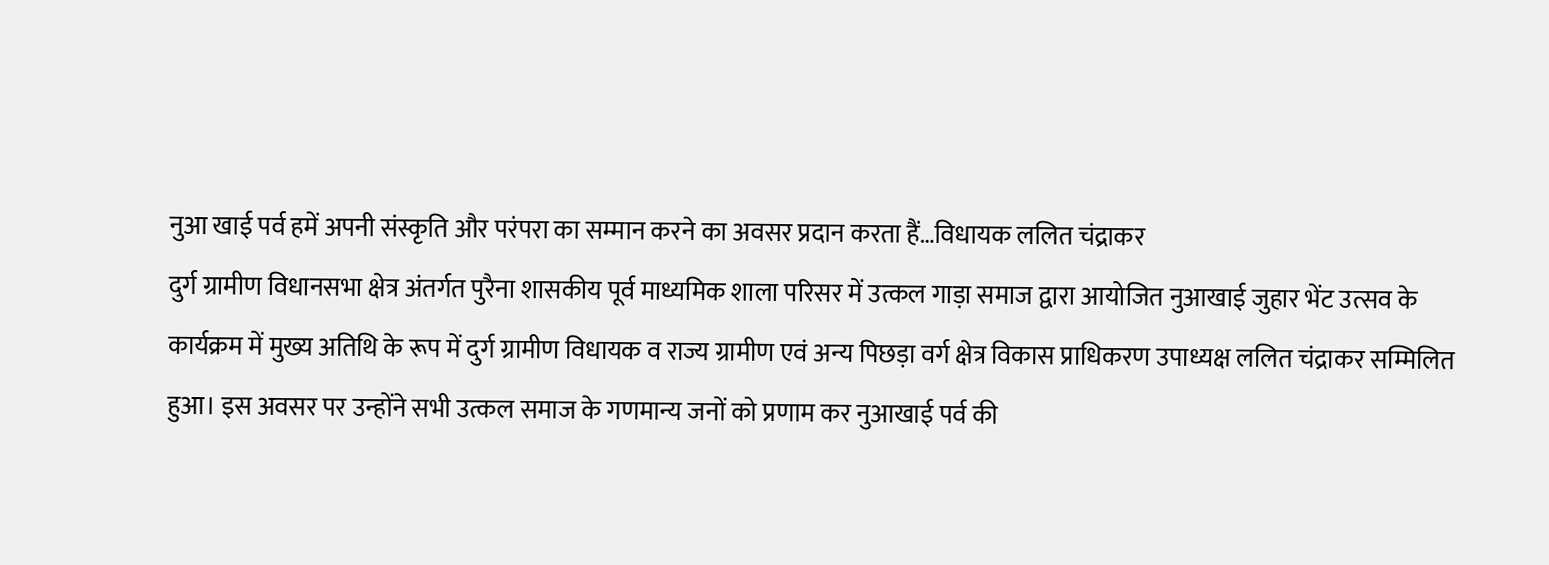नुआ खाई पर्व हमें अपनी संस्कृति और परंपरा का सम्मान करने का अवसर प्रदान करता हैं…विधायक ललित चंद्राकर
दुर्ग ग्रामीण विधानसभा क्षेत्र अंतर्गत पुरैना शासकीय पूर्व माध्यमिक शाला परिसर में उत्कल गाड़ा समाज द्वारा आयोजित नुआखाई जुहार भेंट उत्सव के कार्यक्रम में मुख्य अतिथि के रूप में दुर्ग ग्रामीण विधायक व राज्य ग्रामीण एवं अन्य पिछड़ा वर्ग क्षेत्र विकास प्राधिकरण उपाध्यक्ष ललित चंद्राकर सम्मिलित हुआ। इस अवसर पर उन्होंने सभी उत्कल समाज के गणमान्य जनों को प्रणाम कर नुआखाई पर्व की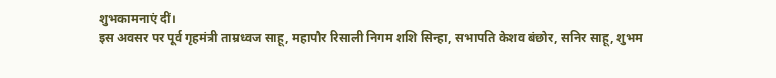शुभकामनाएं दीं।
इस अवसर पर पूर्व गृहमंत्री ताम्रध्वज साहू, महापौर रिसाली निगम शशि सिन्हा, सभापति केशव बंछोर, सनिर साहू, शुभम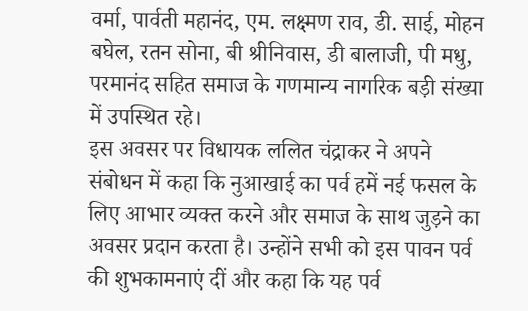वर्मा, पार्वती महानंद, एम. लक्ष्मण राव, डी. साई, मोहन बघेल, रतन सोना, बी श्रीनिवास, डी बालाजी, पी मधु, परमानंद सहित समाज के गणमान्य नागरिक बड़ी संख्या में उपस्थित रहे।
इस अवसर पर विधायक ललित चंद्राकर ने अपने संबोधन में कहा कि नुआखाई का पर्व हमें नई फसल के लिए आभार व्यक्त करने और समाज के साथ जुड़ने का अवसर प्रदान करता है। उन्होंने सभी को इस पावन पर्व की शुभकामनाएं दीं और कहा कि यह पर्व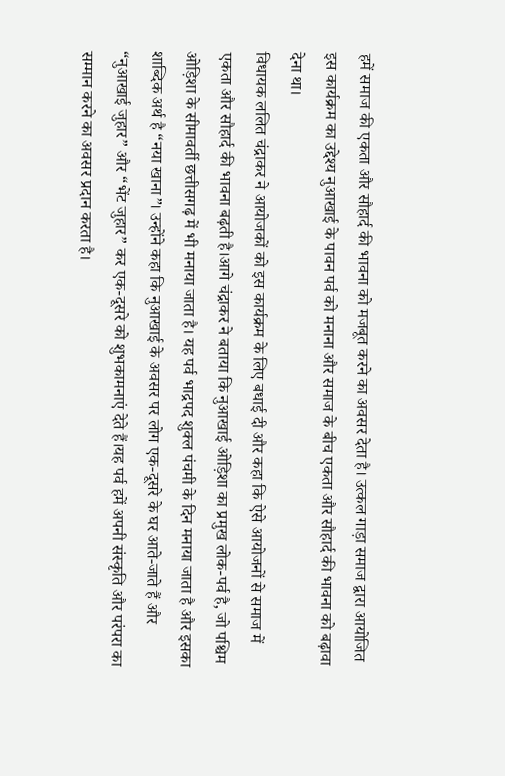हमें समाज की एकता और सौहार्द की भावना को मजबूत करने का अवसर देता है। उत्कल गाड़ा समाज द्वारा आयोजित इस कार्यक्रम का उद्देश्य नुआखाई के पावन पर्व को मनाना और समाज के बीच एकता और सौहार्द की भावना को बढ़ावा देना था।
विधायक ललित चंद्राकर ने आयोजकों को इस कार्यक्रम के लिए बधाई दी और कहा कि ऐसे आयोजनों से समाज में एकता और सौहार्द की भावना बढ़ती है।आगे चंद्राकर ने बताया कि नुआखाई ओड़िशा का प्रमुख लोक-पर्व है, जो पश्चिम ओड़िशा के सीमावर्ती छत्तीसगढ़ में भी मनाया जाता है। यह पर्व भाद्रपद शुक्ल पंचमी के दिन मनाया जाता है और इसका शाब्दिक अर्थ है “नया खाना”। उन्होंने कहा कि नुआखाई के अवसर पर लोग एक-दूसरे के घर आते-जाते हैं और “नुआखाई जुहार” और “भेंट जुहार” कर एक-दूसरे को शुभकामनाएं देते हैं।यह पर्व हमें अपनी संस्कृति और परंपरा का सम्मान करने का अवसर प्रदान करता है।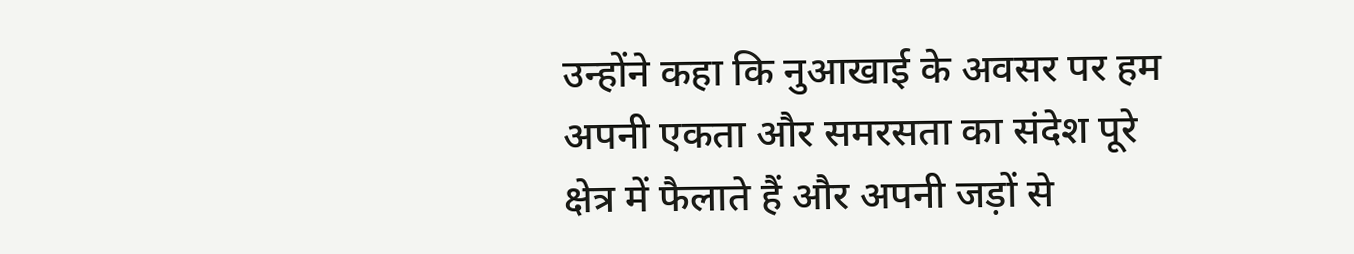उन्होंने कहा कि नुआखाई के अवसर पर हम अपनी एकता और समरसता का संदेश पूरे क्षेत्र में फैलाते हैं और अपनी जड़ों से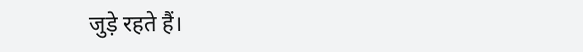जुड़े रहते हैं।